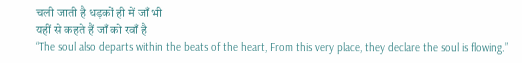चली जाती है धड़कों ही में जाँ भी
यहीं से कहते हैं जाँ को रवाँ है
“The soul also departs within the beats of the heart, From this very place, they declare the soul is flowing.”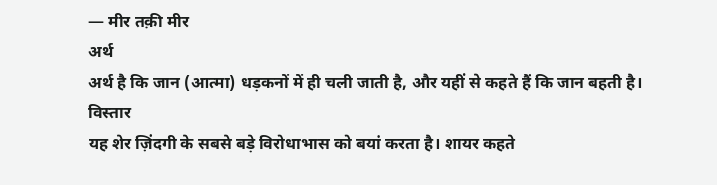— मीर तक़ी मीर
अर्थ
अर्थ है कि जान (आत्मा) धड़कनों में ही चली जाती है, और यहीं से कहते हैं कि जान बहती है।
विस्तार
यह शेर ज़िंदगी के सबसे बड़े विरोधाभास को बयां करता है। शायर कहते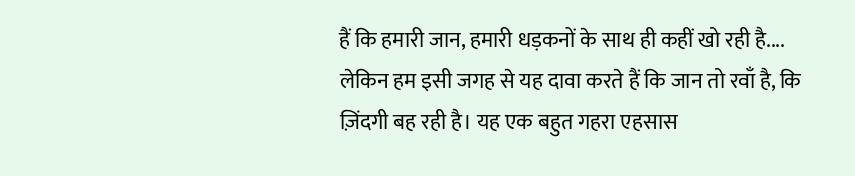हैं कि हमारी जान, हमारी धड़कनों के साथ ही कहीं खो रही है.... लेकिन हम इसी जगह से यह दावा करते हैं कि जान तो रवाँ है, कि ज़िंदगी बह रही है। यह एक बहुत गहरा एहसास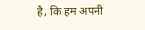है, कि हम अपनी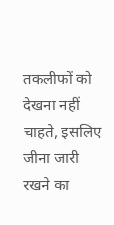तकलीफों को देखना नहीं चाहते, इसलिए जीना जारी रखने का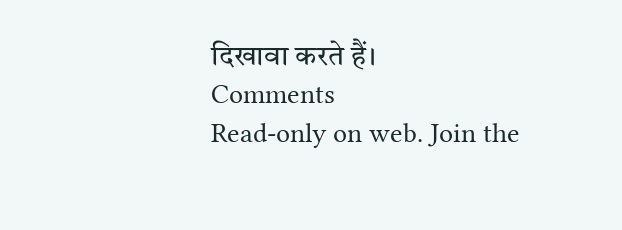दिखावा करते हैं।
Comments
Read-only on web. Join the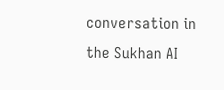conversation in the Sukhan AI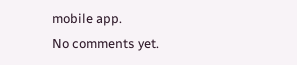mobile app.
No comments yet.